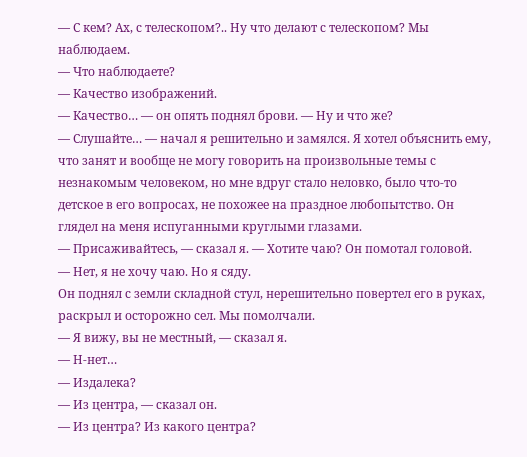— С кем? Ах, с телескопом?.. Ну что делают с телескопом? Мы наблюдаем.
— Что наблюдаете?
— Качество изображений.
— Качество… — он опять поднял брови. — Ну и что же?
— Слушайте… — начал я решительно и замялся. Я хотел объяснить ему, что занят и вообще не могу говорить на произвольные темы с незнакомым человеком, но мне вдруг стало неловко, было что-то детское в его вопросах, не похожее на праздное любопытство. Он глядел на меня испуганными круглыми глазами.
— Присаживайтесь, — сказал я. — Хотите чаю? Он помотал головой.
— Нет, я не хочу чаю. Но я сяду.
Он поднял с земли складной стул, нерешительно повертел его в руках, раскрыл и осторожно сел. Мы помолчали.
— Я вижу, вы не местный, — сказал я.
— Н-нет…
— Издалека?
— Из центра, — сказал он.
— Из центра? Из какого центра?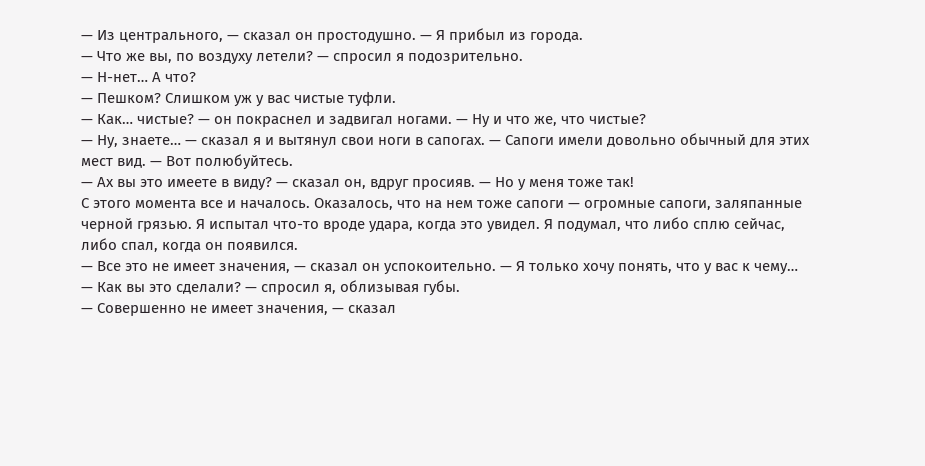— Из центрального, — сказал он простодушно. — Я прибыл из города.
— Что же вы, по воздуху летели? — спросил я подозрительно.
— Н-нет… А что?
— Пешком? Слишком уж у вас чистые туфли.
— Как… чистые? — он покраснел и задвигал ногами. — Ну и что же, что чистые?
— Ну, знаете… — сказал я и вытянул свои ноги в сапогах. — Сапоги имели довольно обычный для этих мест вид. — Вот полюбуйтесь.
— Ах вы это имеете в виду? — сказал он, вдруг просияв. — Но у меня тоже так!
С этого момента все и началось. Оказалось, что на нем тоже сапоги — огромные сапоги, заляпанные черной грязью. Я испытал что-то вроде удара, когда это увидел. Я подумал, что либо сплю сейчас, либо спал, когда он появился.
— Все это не имеет значения, — сказал он успокоительно. — Я только хочу понять, что у вас к чему…
— Как вы это сделали? — спросил я, облизывая губы.
— Совершенно не имеет значения, — сказал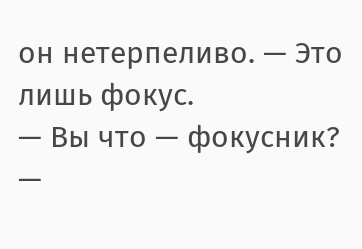он нетерпеливо. — Это лишь фокус.
— Вы что — фокусник?
—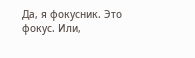Да, я фокусник. Это фокус. Или,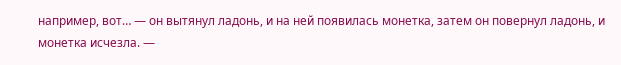например, вот… — он вытянул ладонь, и на ней появилась монетка, затем он повернул ладонь, и монетка исчезла. —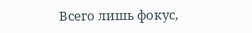Всего лишь фокус,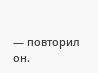— повторил он.